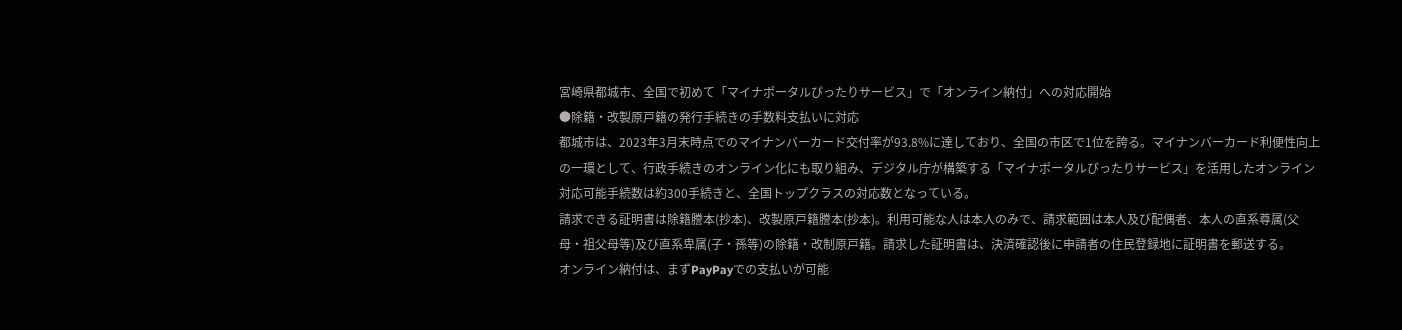宮崎県都城市、全国で初めて「マイナポータルぴったりサービス」で「オンライン納付」への対応開始
●除籍・改製原戸籍の発行手続きの手数料支払いに対応
都城市は、2023年3月末時点でのマイナンバーカード交付率が93.8%に達しており、全国の市区で1位を誇る。マイナンバーカード利便性向上の一環として、行政手続きのオンライン化にも取り組み、デジタル庁が構築する「マイナポータルぴったりサービス」を活用したオンライン対応可能手続数は約300手続きと、全国トップクラスの対応数となっている。
請求できる証明書は除籍謄本(抄本)、改製原戸籍謄本(抄本)。利用可能な人は本人のみで、請求範囲は本人及び配偶者、本人の直系尊属(父母・祖父母等)及び直系卑属(子・孫等)の除籍・改制原戸籍。請求した証明書は、決済確認後に申請者の住民登録地に証明書を郵送する。
オンライン納付は、まずPayPayでの支払いが可能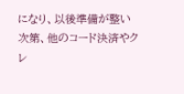になり、以後準備が整い次第、他のコード決済やクレ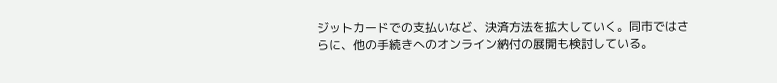ジットカードでの支払いなど、決済方法を拡大していく。同市ではさらに、他の手続きへのオンライン納付の展開も検討している。